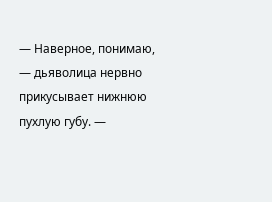— Наверное, понимаю, — дьяволица нервно прикусывает нижнюю пухлую губу. —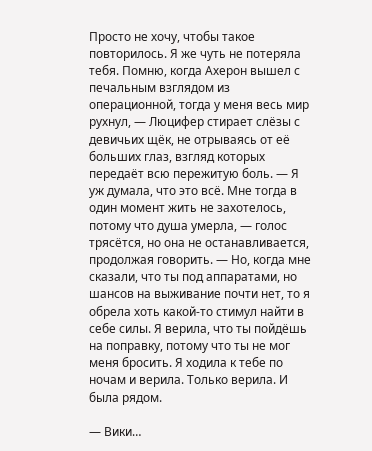Просто не хочу, чтобы такое повторилось. Я же чуть не потеряла тебя. Помню, когда Ахерон вышел с печальным взглядом из операционной, тогда у меня весь мир рухнул, — Люцифер стирает слёзы с девичьих щёк, не отрываясь от её больших глаз, взгляд которых передаёт всю пережитую боль. — Я уж думала, что это всё. Мне тогда в один момент жить не захотелось, потому что душа умерла, — голос трясётся, но она не останавливается, продолжая говорить. — Но, когда мне сказали, что ты под аппаратами, но шансов на выживание почти нет, то я обрела хоть какой-то стимул найти в себе силы. Я верила, что ты пойдёшь на поправку, потому что ты не мог меня бросить. Я ходила к тебе по ночам и верила. Только верила. И была рядом.

— Вики…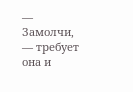— Замолчи, — требует она и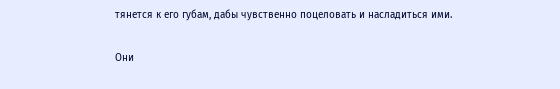тянется к его губам, дабы чувственно поцеловать и насладиться ими.

Они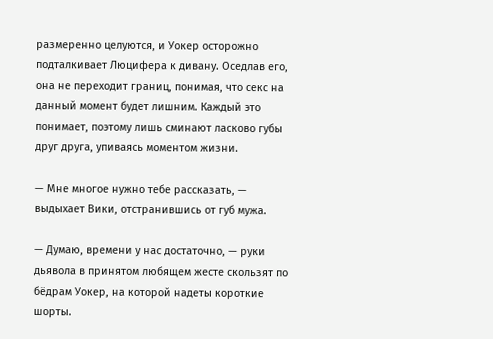размеренно целуются, и Уокер осторожно подталкивает Люцифера к дивану. Оседлав его, она не переходит границ, понимая, что секс на данный момент будет лишним. Каждый это понимает, поэтому лишь сминают ласково губы друг друга, упиваясь моментом жизни.

— Мне многое нужно тебе рассказать, — выдыхает Вики, отстранившись от губ мужа.

— Думаю, времени у нас достаточно, — руки дьявола в принятом любящем жесте скользят по бёдрам Уокер, на которой надеты короткие шорты.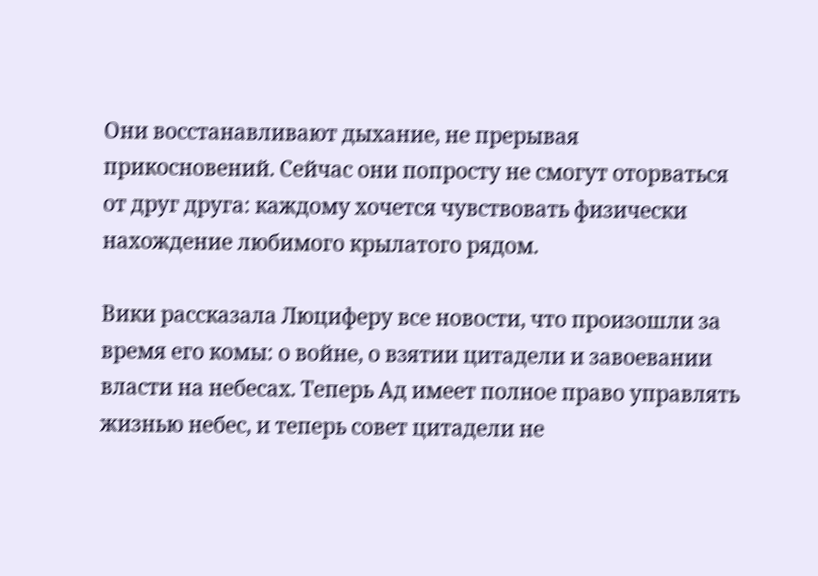Они восстанавливают дыхание, не прерывая прикосновений. Сейчас они попросту не смогут оторваться от друг друга: каждому хочется чувствовать физически нахождение любимого крылатого рядом.

Вики рассказала Люциферу все новости, что произошли за время его комы: о войне, о взятии цитадели и завоевании власти на небесах. Теперь Ад имеет полное право управлять жизнью небес, и теперь совет цитадели не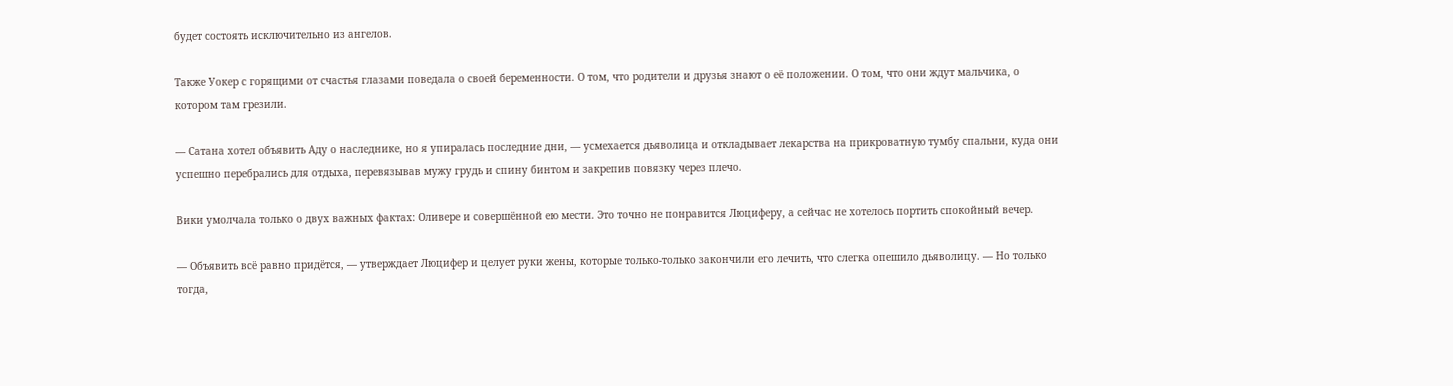будет состоять исключительно из ангелов.

Также Уокер с горящими от счастья глазами поведала о своей беременности. О том, что родители и друзья знают о её положении. О том, что они ждут мальчика, о котором там грезили.

— Сатана хотел объявить Аду о наследнике, но я упиралась последние дни, — усмехается дьяволица и откладывает лекарства на прикроватную тумбу спальни, куда они успешно перебрались для отдыха, перевязывав мужу грудь и спину бинтом и закрепив повязку через плечо.

Вики умолчала только о двух важных фактах: Оливере и совершённой ею мести. Это точно не понравится Люциферу, а сейчас не хотелось портить спокойный вечер.

— Объявить всё равно придётся, — утверждает Люцифер и целует руки жены, которые только-только закончили его лечить, что слегка опешило дьяволицу. — Но только тогда,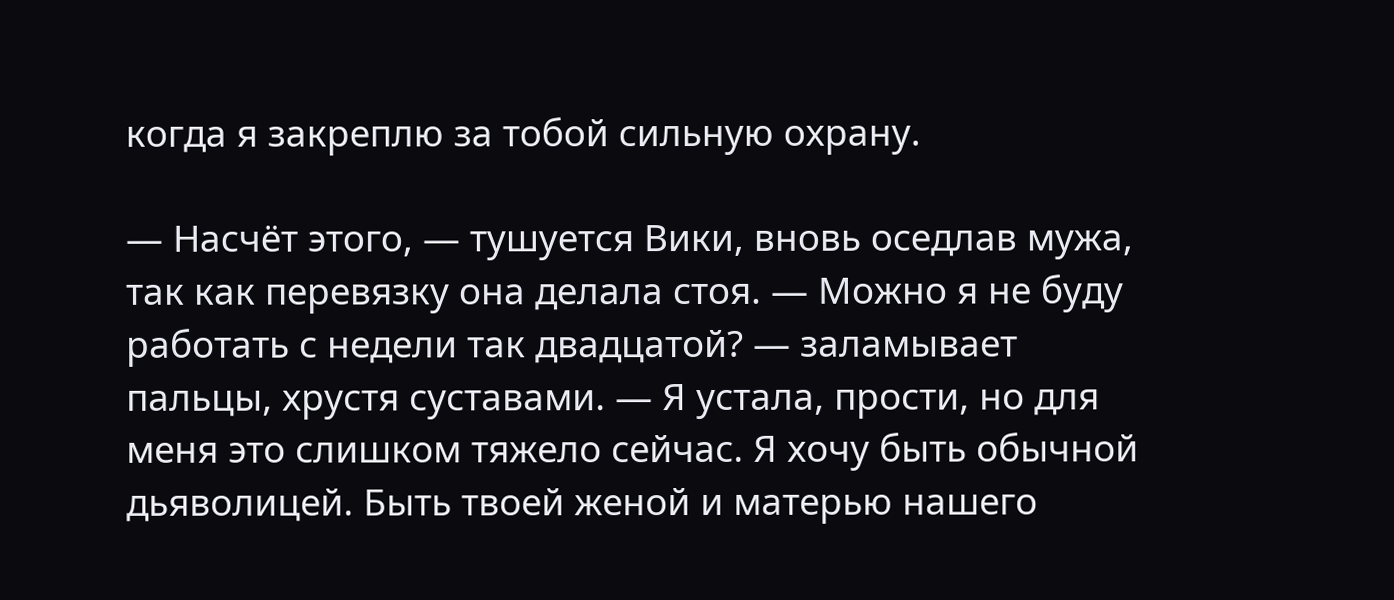когда я закреплю за тобой сильную охрану.

— Насчёт этого, — тушуется Вики, вновь оседлав мужа, так как перевязку она делала стоя. — Можно я не буду работать с недели так двадцатой? — заламывает пальцы, хрустя суставами. — Я устала, прости, но для меня это слишком тяжело сейчас. Я хочу быть обычной дьяволицей. Быть твоей женой и матерью нашего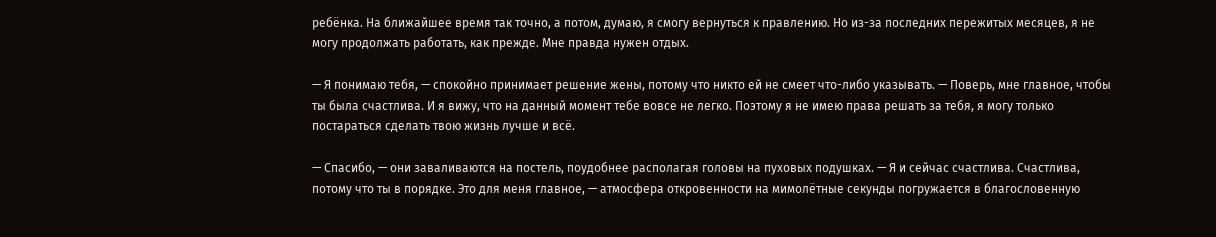ребёнка. На ближайшее время так точно, а потом, думаю, я смогу вернуться к правлению. Но из-за последних пережитых месяцев, я не могу продолжать работать, как прежде. Мне правда нужен отдых.

— Я понимаю тебя, — спокойно принимает решение жены, потому что никто ей не смеет что-либо указывать. — Поверь, мне главное, чтобы ты была счастлива. И я вижу, что на данный момент тебе вовсе не легко. Поэтому я не имею права решать за тебя, я могу только постараться сделать твою жизнь лучше и всё.

— Спасибо, — они заваливаются на постель, поудобнее располагая головы на пуховых подушках. — Я и сейчас счастлива. Счастлива, потому что ты в порядке. Это для меня главное, — атмосфера откровенности на мимолётные секунды погружается в благословенную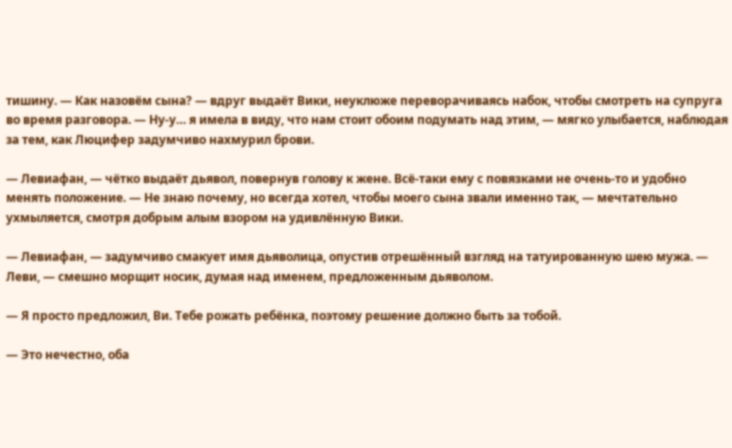тишину. — Как назовём сына? — вдруг выдаёт Вики, неуклюже переворачиваясь набок, чтобы смотреть на супруга во время разговора. — Ну-у… я имела в виду, что нам стоит обоим подумать над этим, — мягко улыбается, наблюдая за тем, как Люцифер задумчиво нахмурил брови.

— Левиафан, — чётко выдаёт дьявол, повернув голову к жене. Всё-таки ему с повязками не очень-то и удобно менять положение. — Не знаю почему, но всегда хотел, чтобы моего сына звали именно так, — мечтательно ухмыляется, смотря добрым алым взором на удивлённую Вики.

— Левиафан, — задумчиво смакует имя дьяволица, опустив отрешённый взгляд на татуированную шею мужа. — Леви, — смешно морщит носик, думая над именем, предложенным дьяволом.

— Я просто предложил, Ви. Тебе рожать ребёнка, поэтому решение должно быть за тобой.

— Это нечестно, оба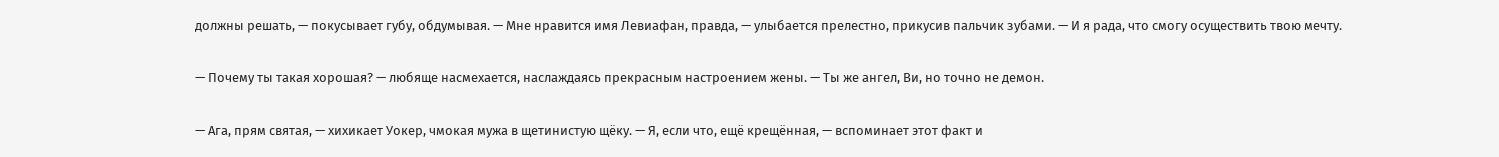должны решать, — покусывает губу, обдумывая. — Мне нравится имя Левиафан, правда, — улыбается прелестно, прикусив пальчик зубами. — И я рада, что смогу осуществить твою мечту.

— Почему ты такая хорошая? — любяще насмехается, наслаждаясь прекрасным настроением жены. — Ты же ангел, Ви, но точно не демон.

— Ага, прям святая, — хихикает Уокер, чмокая мужа в щетинистую щёку. — Я, если что, ещё крещённая, — вспоминает этот факт и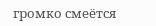громко смеётся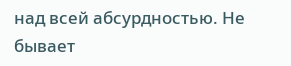над всей абсурдностью. Не бывает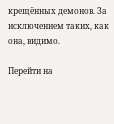крещённых демонов. За исключением таких, как она, видимо.

Перейти на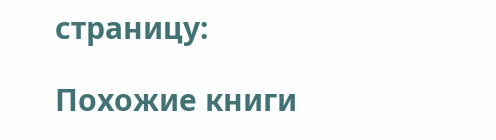страницу:

Похожие книги